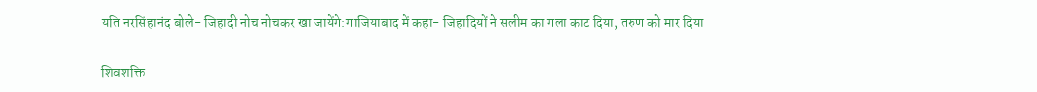यति नरसिंहानंद बोले- जिहादी नोच नोचकर खा जायेंगे:गाजियाबाद में कहा- जिहादियों ने सलीम का गला काट दिया, तरुण को मार दिया

शिवशक्ति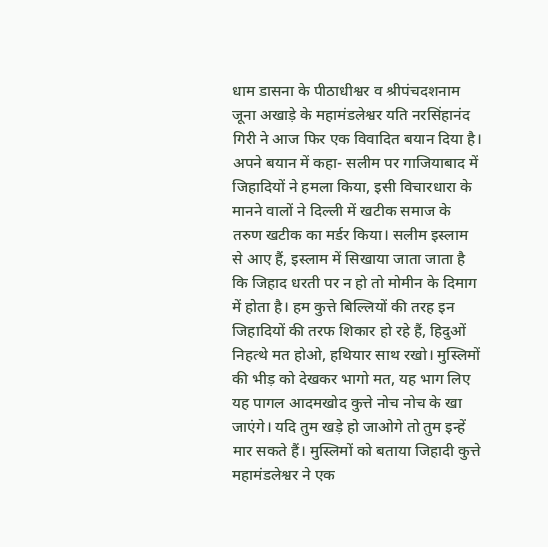धाम डासना के पीठाधीश्वर व श्रीपंचदशनाम जूना अखाड़े के महामंडलेश्वर यति नरसिंहानंद गिरी ने आज फिर एक विवादित बयान दिया है। अपने बयान में कहा- सलीम पर गाजियाबाद में जिहादियों ने हमला किया, इसी विचारधारा के मानने वालों ने दिल्ली में खटीक समाज के तरुण खटीक का मर्डर किया। सलीम इस्लाम से आए हैं, इस्लाम में सिखाया जाता जाता है कि जिहाद धरती पर न हो तो मोमीन के दिमाग में होता है। हम कुत्ते बिल्लियों की तरह इन जिहादियों की तरफ शिकार हो रहे हैं, हिदुओं निहत्थे मत होओ, हथियार साथ रखो। मुस्लिमों की भीड़ को देखकर भागो मत, यह भाग लिए यह पागल आदमखोद कुत्ते नोच नोच के खा जाएंगे। यदि तुम खड़े हो जाओगे तो तुम इन्हें मार सकते हैं। मुस्लिमों को बताया जिहादी कुत्ते महामंडलेश्वर ने एक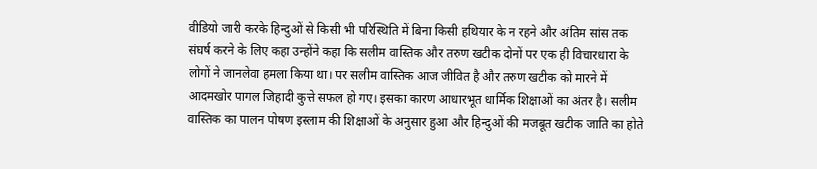वीडियो जारी करके हिन्दुओं से किसी भी परिस्थिति में बिना किसी हथियार के न रहने और अंतिम सांस तक संघर्ष करने के लिए कहा उन्होंने कहा कि सलीम वास्तिक और तरुण खटीक दोनों पर एक ही विचारधारा के लोगों ने जानलेवा हमला किया था। पर सलीम वास्तिक आज जीवित है और तरुण खटीक को मारने में आदमखोर पागल जिहादी कुत्ते सफल हो गए। इसका कारण आधारभूत धार्मिक शिक्षाओं का अंतर है। सलीम वास्तिक का पालन पोषण इस्लाम की शिक्षाओं के अनुसार हुआ और हिन्दुओं की मजबूत खटीक जाति का होते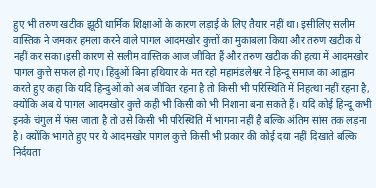हुए भी तरुण खटीक झूठी धार्मिक शिक्षाओं के कारण लड़ाई के लिए तैयार नहीं था। इसीलिए सलीम वास्तिक ने जमकर हमला करने वाले पागल आदमखोर कुत्तों का मुकाबला किया और तरुण खटीक ये नहीं कर सका।इसी कारण से सलीम वास्तिक आज जीवित हैं और तरुण खटीक की हत्या में आदमखोर पागल कुत्ते सफल हो गए। हिंदुओं बिना हथियार के मत रहो महामंडलेश्वर ने हिन्दू समाज का आह्वान करते हुए कहा कि यदि हिन्दुओं को अब जीवित रहना है तो किसी भी परिस्थिति में निहत्था नहीं रहना है, क्योंकि अब ये पागल आदमखोर कुत्ते कही भी किसी को भी निशाना बना सकते हैं। यदि कोई हिन्दू कभी इनके चंगुल में फंस जाता है तो उसे किसी भी परिस्थिति में भागना नहीं है बल्कि अंतिम सांस तक लड़ना है। क्योंकि भागते हुए पर ये आदमखोर पागल कुत्ते किसी भी प्रकार की कोई दया नहीं दिखाते बल्कि निर्दयता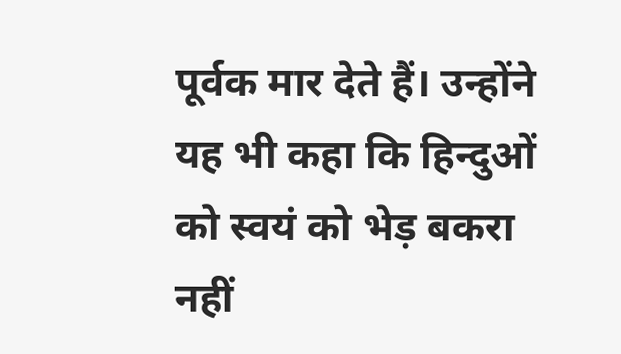पूर्वक मार देते हैं। उन्होंने यह भी कहा कि हिन्दुओं को स्वयं को भेड़ बकरा नहीं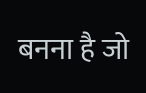बनना है जो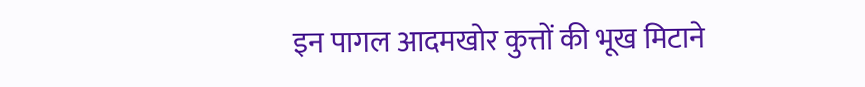इन पागल आदमखोर कुत्तों की भूख मिटाने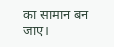का सामान बन जाए।